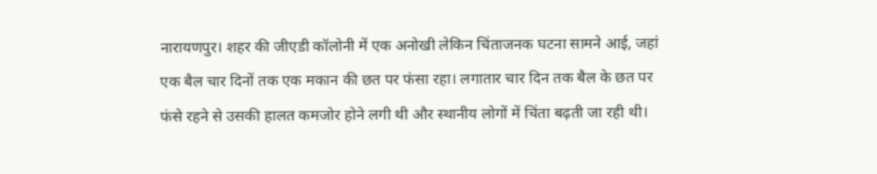नारायणपुर। शहर की जीएडी कॉलोनी में एक अनोखी लेकिन चिंताजनक घटना सामने आई, जहां एक बैल चार दिनों तक एक मकान की छत पर फंसा रहा। लगातार चार दिन तक बैल के छत पर फंसे रहने से उसकी हालत कमजोर होने लगी थी और स्थानीय लोगों में चिंता बढ़ती जा रही थी।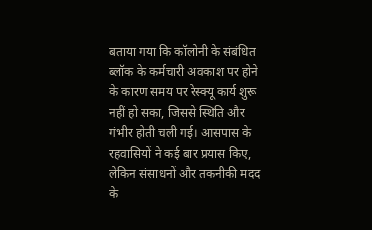बताया गया कि कॉलोनी के संबंधित ब्लॉक के कर्मचारी अवकाश पर होने के कारण समय पर रेस्क्यू कार्य शुरू नहीं हो सका, जिससे स्थिति और गंभीर होती चली गई। आसपास के रहवासियों ने कई बार प्रयास किए, लेकिन संसाधनों और तकनीकी मदद के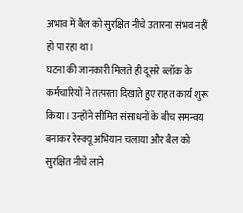अभाव में बैल को सुरक्षित नीचे उतारना संभव नहीं हो पा रहा था।
घटना की जानकारी मिलते ही दूसरे ब्लॉक के कर्मचारियों ने तत्परता दिखाते हुए राहत कार्य शुरू किया। उन्होंने सीमित संसाधनों के बीच समन्वय बनाकर रेस्क्यू अभियान चलाया और बैल को सुरक्षित नीचे लाने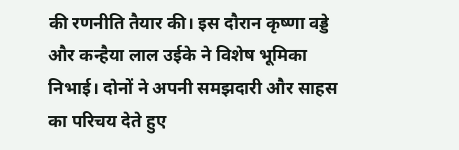की रणनीति तैयार की। इस दौरान कृष्णा वड्डे और कन्हैया लाल उईके ने विशेष भूमिका निभाई। दोनों ने अपनी समझदारी और साहस का परिचय देते हुए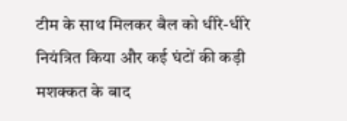टीम के साथ मिलकर बैल को धीरे-धीरे नियंत्रित किया और कई घंटों की कड़ी मशक्कत के बाद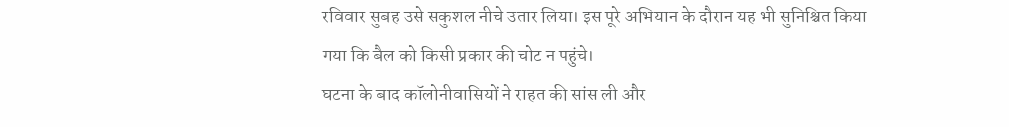रविवार सुबह उसे सकुशल नीचे उतार लिया। इस पूरे अभियान के दौरान यह भी सुनिश्चित किया गया कि बैल को किसी प्रकार की चोट न पहुंचे।
घटना के बाद कॉलोनीवासियों ने राहत की सांस ली और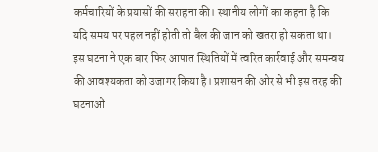कर्मचारियों के प्रयासों की सराहना की। स्थानीय लोगों का कहना है कि यदि समय पर पहल नहीं होती तो बैल की जान को खतरा हो सकता था। इस घटना ने एक बार फिर आपात स्थितियों में त्वरित कार्रवाई और समन्वय की आवश्यकता को उजागर किया है। प्रशासन की ओर से भी इस तरह की घटनाओं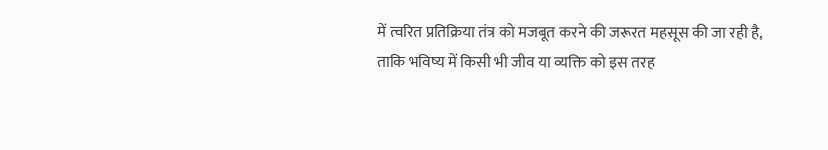में त्वरित प्रतिक्रिया तंत्र को मजबूत करने की जरूरत महसूस की जा रही है, ताकि भविष्य में किसी भी जीव या व्यक्ति को इस तरह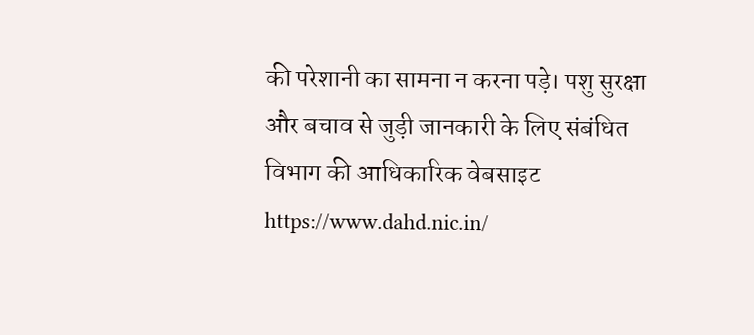की परेशानी का सामना न करना पड़े। पशु सुरक्षा और बचाव से जुड़ी जानकारी के लिए संबंधित विभाग की आधिकारिक वेबसाइट https://www.dahd.nic.in/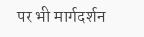पर भी मार्गदर्शन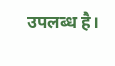उपलब्ध है।